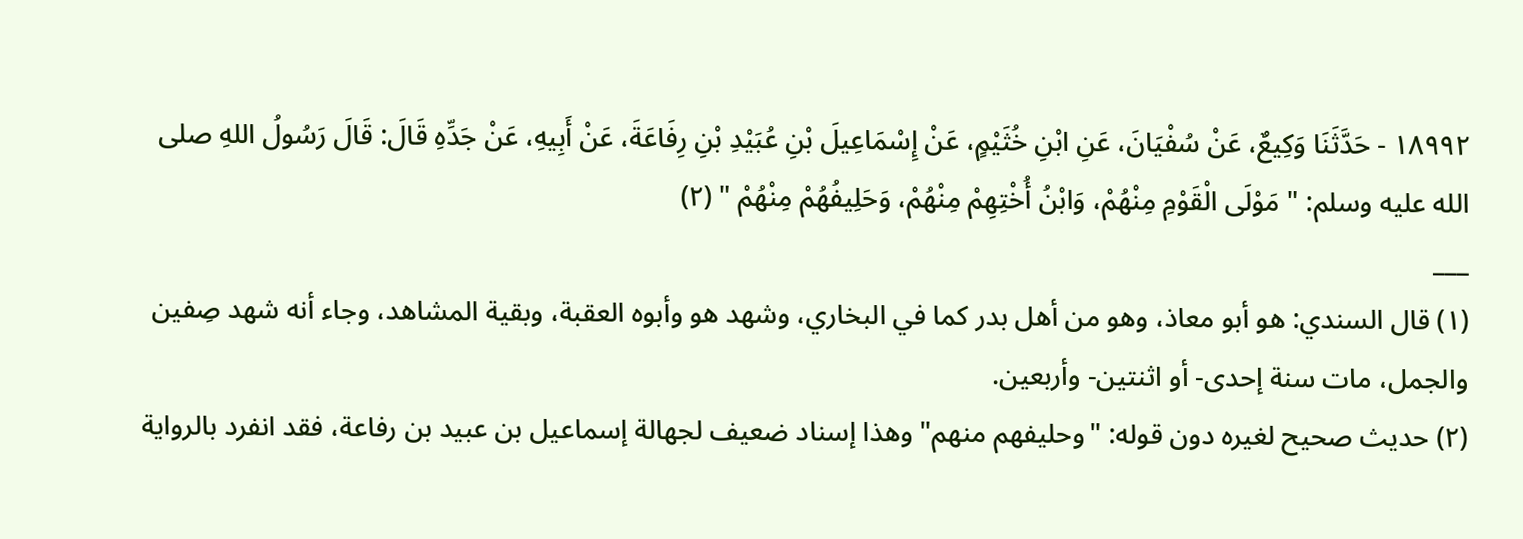١٨٩٩٢ - حَدَّثَنَا وَكِيعٌ، عَنْ سُفْيَانَ، عَنِ ابْنِ خُثَيْمٍ، عَنْ إِسْمَاعِيلَ بْنِ عُبَيْدِ بْنِ رِفَاعَةَ، عَنْ أَبِيهِ، عَنْ جَدِّهِ قَالَ: قَالَ رَسُولُ اللهِ صلى الله عليه وسلم: " مَوْلَى الْقَوْمِ مِنْهُمْ، وَابْنُ أُخْتِهِمْ مِنْهُمْ، وَحَلِيفُهُمْ مِنْهُمْ " (٢)
___
(١) قال السندي: هو أبو معاذ، وهو من أهل بدر كما في البخاري، وشهد هو وأبوه العقبة، وبقية المشاهد، وجاء أنه شهد صِفين والجمل، مات سنة إحدى- أو اثنتين- وأربعين.
(٢) حديث صحيح لغيره دون قوله: "وحليفهم منهم" وهذا إسناد ضعيف لجهالة إسماعيل بن عبيد بن رفاعة، فقد انفرد بالرواية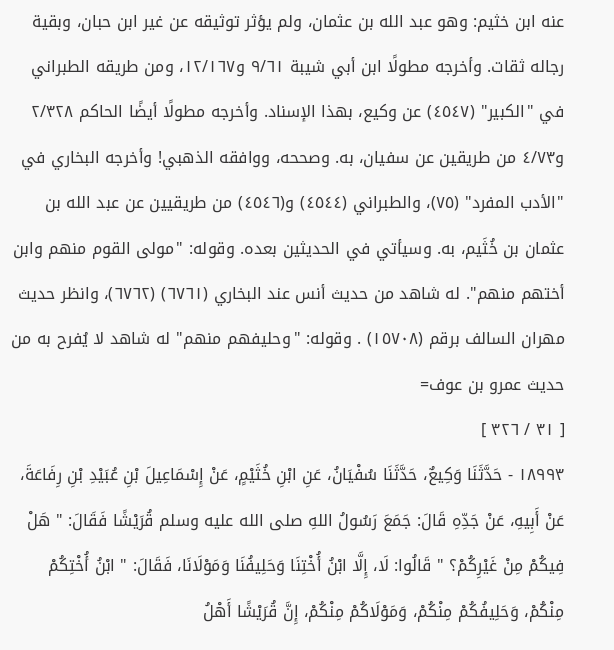عنه ابن خثيم: وهو عبد الله بن عثمان، ولم يؤثر توثيقه عن غير ابن حبان، وبقية رجاله ثقات. وأخرجه مطولًا ابن أبي شيبة ٩/٦١ و١٢/١٦٧، ومن طريقه الطبراني في "الكبير" (٤٥٤٧) عن وكيع، بهذا الإسناد. وأخرجه مطولًا أيضًا الحاكم ٢/٣٢٨ و٤/٧٣ من طريقين عن سفيان، به. وصححه، ووافقه الذهبي! وأخرجه البخاري في "الأدب المفرد" (٧٥)، والطبراني (٤٥٤٤) و(٤٥٤٦) من طريقيين عن عبد الله بن عثمان بن خُثَيم، به. وسيأتي في الحديثين بعده. وقوله: "مولى القوم منهم وابن أختهم منهم". له شاهد من حديث أنس عند البخاري (٦٧٦١) (٦٧٦٢)، وانظر حديث مهران السالف برقم (١٥٧٠٨) . وقوله: "وحليفهم منهم" له شاهد لا يُفرح به من حديث عمرو بن عوف=
[ ٣١ / ٣٢٦ ]
١٨٩٩٣ - حَدَّثَنَا وَكِيعٌ، حَدَّثَنَا سُفْيَانُ، عَنِ ابْنِ خُثَيْمٍ، عَنْ إِسْمَاعِيلَ بْنِ عُبَيْدِ بْنِ رِفَاعَةَ، عَنْ أَبِيهِ، عَنْ جَدِّهِ قَالَ: جَمَعَ رَسُولُ اللهِ صلى الله عليه وسلم قُرَيْشًا فَقَالَ: " هَلْ فِيكُمْ مِنْ غَيْرِكُمْ؟ " قَالُوا: لَا، إِلَّا ابْنُ أُخْتِنَا وَحَلِيفُنَا وَمَوْلَانَا، فَقَالَ: " ابْنُ أُخْتِكُمْ مِنْكُمْ، وَحَلِيفُكُمْ مِنْكُمْ، وَمَوْلَاكُمْ مِنْكُمْ، إِنَّ قُرَيْشًا أَهْلُ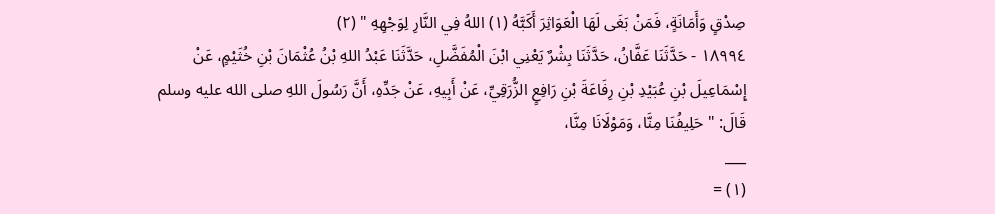صِدْقٍ وَأَمَانَةٍ، فَمَنْ بَغَى لَهَا الْعَوَاثِرَ أَكَبَّهُ (١) اللهُ فِي النَّارِ لِوَجْهِهِ " (٢)
١٨٩٩٤ - حَدَّثَنَا عَفَّانُ، حَدَّثَنَا بِشْرٌ يَعْنِي ابْنَ الْمُفَضَّلِ، حَدَّثَنَا عَبْدُ اللهِ بْنُ عُثْمَانَ بْنِ خُثَيْمٍ، عَنْ إِسْمَاعِيلَ بْنِ عُبَيْدِ بْنِ رِفَاعَةَ بْنِ رَافِعٍ الزُّرَقِيِّ، عَنْ أَبِيهِ، عَنْ جَدِّهِ، أَنَّ رَسُولَ اللهِ صلى الله عليه وسلم قَالَ: " حَلِيفُنَا مِنَّا، وَمَوْلَانَا مِنَّا،
___
(١) =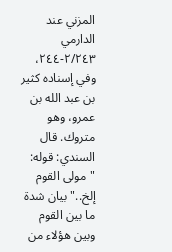المزني عند الدارمي ٢/٢٤٣-٢٤٤، وفي إسناده كثير بن عبد الله بن عمرو، وهو متروك. قال السندي: قوله: "مولى القوم إلخ.." بيان شدة ما بين القوم وبين هؤلاء من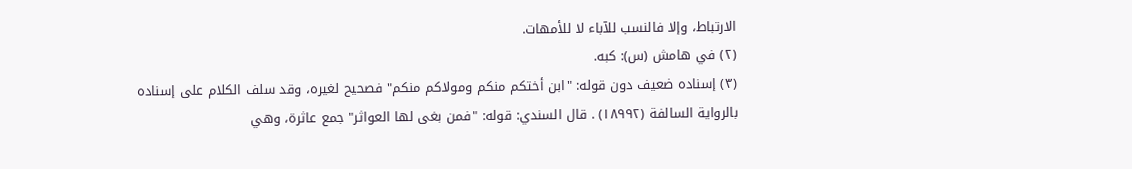الارتباط، وإلا فالنسب للآباء لا للأمهات.
(٢) في هامش (س): كبه.
(٣) إسناده ضعيف دون قوله: "ابن أختكم منكم ومولاكم منكم" فصحيح لغيره، وقد سلف الكلام على إسناده بالرواية السالفة (١٨٩٩٢) . قال السندي: قوله: "فمن بغى لها العواثر" جمع عاثرة، وهي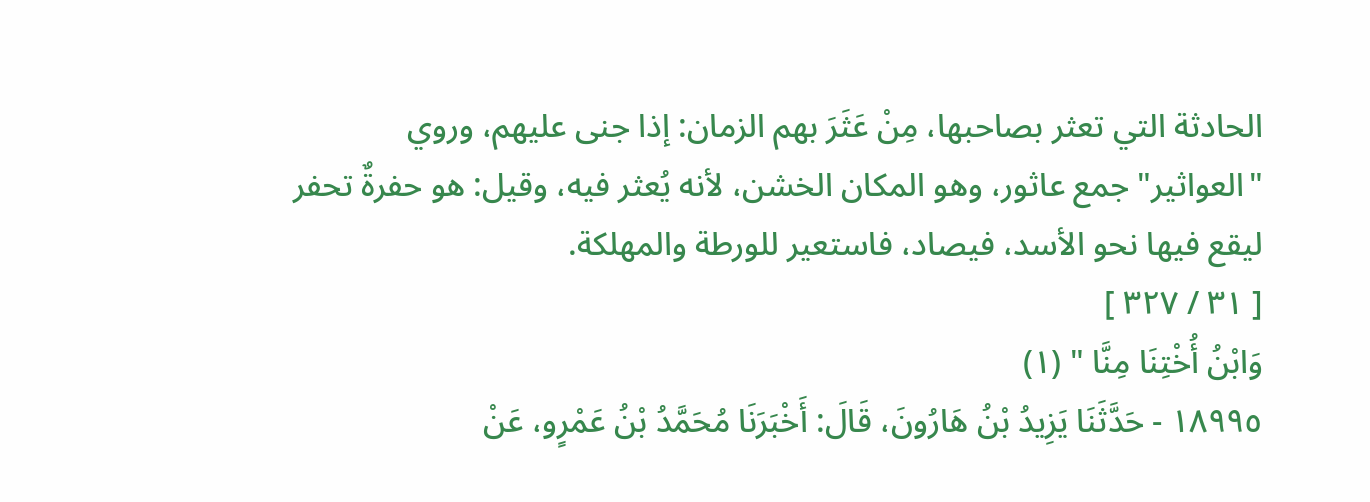الحادثة التي تعثر بصاحبها، مِنْ عَثَرَ بهم الزمان: إذا جنى عليهم، وروي "العواثير" جمع عاثور، وهو المكان الخشن، لأنه يُعثر فيه، وقيل: هو حفرةٌ تحفر ليقع فيها نحو الأسد، فيصاد، فاستعير للورطة والمهلكة.
[ ٣١ / ٣٢٧ ]
وَابْنُ أُخْتِنَا مِنَّا " (١)
١٨٩٩٥ - حَدَّثَنَا يَزِيدُ بْنُ هَارُونَ، قَالَ: أَخْبَرَنَا مُحَمَّدُ بْنُ عَمْرٍو، عَنْ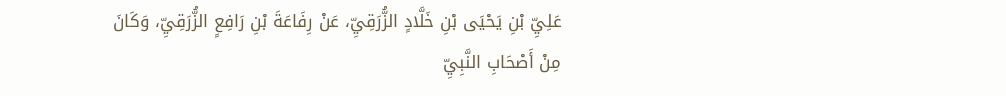عَلِيِّ بْنِ يَحْيَى بْنِ خَلَّادٍ الزُّرَقِيِّ، عَنْ رِفَاعَةَ بْنِ رَافِعٍ الزُّرَقِيِّ، وَكَانَ مِنْ أَصْحَابِ النَّبِيِّ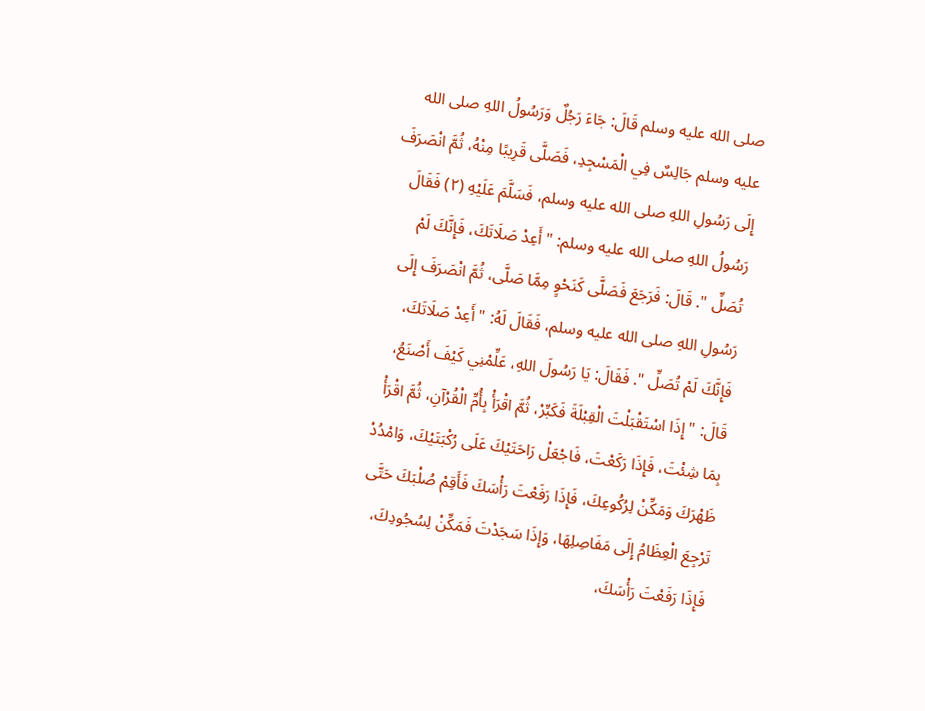صلى الله عليه وسلم قَالَ: جَاءَ رَجُلٌ وَرَسُولُ اللهِ صلى الله عليه وسلم جَالِسٌ فِي الْمَسْجِدِ، فَصَلَّى قَرِيبًا مِنْهُ، ثُمَّ انْصَرَفَ إِلَى رَسُولِ اللهِ صلى الله عليه وسلم، فَسَلَّمَ عَلَيْهِ (٢) فَقَالَ رَسُولُ اللهِ صلى الله عليه وسلم: " أَعِدْ صَلَاتَكَ، فَإِنَّكَ لَمْ تُصَلِّ ". قَالَ: فَرَجَعَ فَصَلَّى كَنَحْوٍ مِمَّا صَلَّى، ثُمَّ انْصَرَفَ إِلَى رَسُولِ اللهِ صلى الله عليه وسلم، فَقَالَ لَهُ: " أَعِدْ صَلَاتَكَ، فَإِنَّكَ لَمْ تُصَلِّ ". فَقَالَ: يَا رَسُولَ اللهِ، عَلِّمْنِي كَيْفَ أَصْنَعُ، قَالَ: " إِذَا اسْتَقْبَلْتَ الْقِبْلَةَ فَكَبِّرْ، ثُمَّ اقْرَأْ بِأُمِّ الْقُرْآنِ، ثُمَّ اقْرَأْ بِمَا شِئْتَ، فَإِذَا رَكَعْتَ، فَاجْعَلْ رَاحَتَيْكَ عَلَى رُكْبَتَيْكَ، وَامْدُدْ ظَهْرَكَ وَمَكِّنْ لِرُكُوعِكَ، فَإِذَا رَفَعْتَ رَأْسَكَ فَأَقِمْ صُلْبَكَ حَتَّى تَرْجِعَ الْعِظَامُ إِلَى مَفَاصِلِهَا، وَإِذَا سَجَدْتَ فَمَكِّنْ لِسُجُودِكَ، فَإِذَا رَفَعْتَ رَأْسَكَ،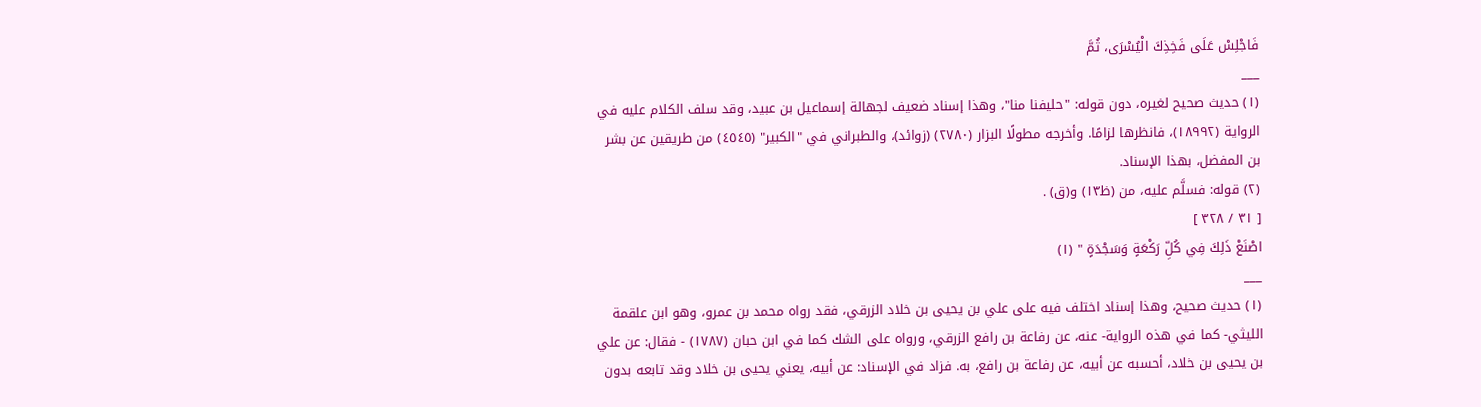فَاجْلِسْ عَلَى فَخِذِكَ الْيُسْرَى، ثُمَّ
___
(١) حديث صحيح لغيره، دون قوله: "حليفنا منا"، وهذا إسناد ضعيف لجهالة إسماعيل بن عبيد، وقد سلف الكلام عليه في الرواية (١٨٩٩٢)، فانظرها لزامًا. وأخرجه مطولًا البزار (٢٧٨٠) (زوائد)، والطبراني في "الكبير" (٤٥٤٥) من طريقين عن بشر بن المفضل، بهذا الإسناد.
(٢) قوله: فسلَّم عليه، من (ظ١٣) و(ق) .
[ ٣١ / ٣٢٨ ]
اصْنَعْ ذَلِكَ فِي كُلِّ رَكْعَةٍ وَسَجْدَةٍ " (١)
___
(١) حديث صحيح، وهذا إسناد اختلف فيه على علي بن يحيى بن خلاد الزرقي، فقد رواه محمد بن عمرو، وهو ابن علقمة الليثي- كما في هذه الرواية- عنه، عن رفاعة بن رافع الزرقي، ورواه على الشك كما في ابن حبان (١٧٨٧) - فقال: عن علي بن يحيى بن خلاد، أحسبه عن أبيه، عن رفاعة بن رافع، به. فزاد في الإسناد: عن أبيه، يعني يحيى بن خلاد وقد تابعه بدون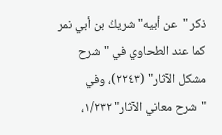ذكر "عن أبيه" شريكُ بن أبي نمر كما عند الطحاوي في "شرح مشكل الآثار" (٢٢٤٣)، وفي "شرح معاني الآثار" ١/٢٣٢،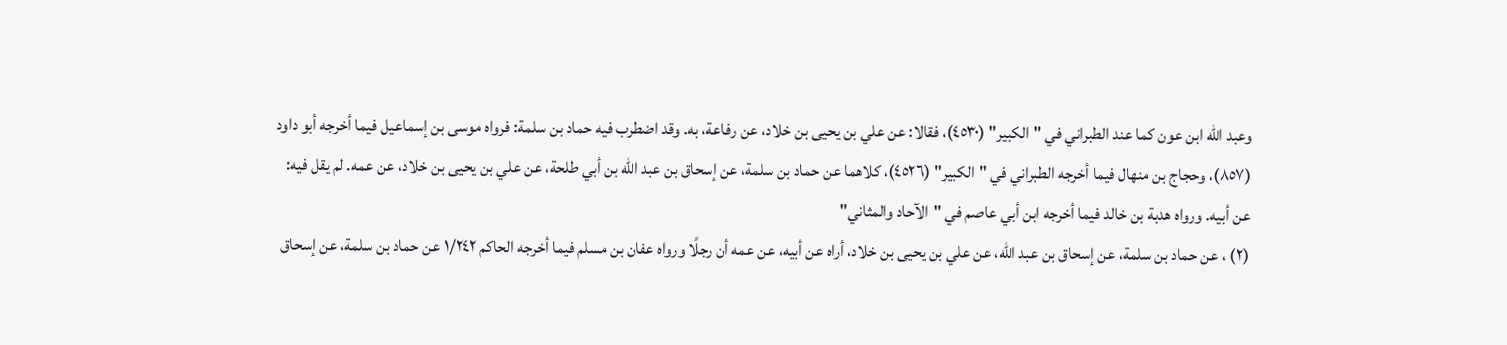وعبد الله ابن عون كما عند الطبراني في "الكبير" (٤٥٣٠)، فقالا: عن علي بن يحيى بن خلاد، عن رفاعة، به. وقد اضطرب فيه حماد بن سلمة: فرواه موسى بن إسماعيل فيما أخرجه أبو داود (٨٥٧)، وحجاج بن منهال فيما أخرجه الطبراني في "الكبير" (٤٥٢٦)، كلاهما عن حماد بن سلمة، عن إسحاق بن عبد الله بن أبي طلحة، عن علي بن يحيى بن خلاد، عن عمه. لم يقل فيه: عن أبيه. ورواه هدبة بن خالد فيما أخرجه ابن أبي عاصم في "الآحاد والمثاني"
(٢) ، عن حماد بن سلمة، عن إسحاق بن عبد الله، عن علي بن يحيى بن خلاد، أراه عن أبيه، عن عمه أن رجلًا ورواه عفان بن مسلم فيما أخرجه الحاكم ١/٢٤٢ عن حماد بن سلمة، عن إسحاق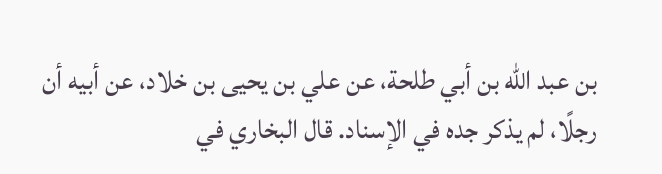بن عبد الله بن أبي طلحة، عن علي بن يحيى بن خلاد، عن أبيه أن رجلًا، لم يذكر جده في الإسناد. قال البخاري في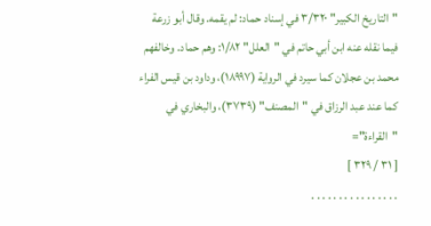"التاريخ الكبير" ٣/٣٢٠ في إسناد حماد: لم يقمه. وقال أبو زرعة فيما نقله عنه ابن أبي حاتم في "العلل" ١/٨٢: وهم حماد. وخالفهم محمد بن عجلان كما سيرد في الرواية (١٨٩٩٧)، وداود بن قيس الفراء كما عند عبد الرزاق في "المصنف" (٣٧٣٩)، والبخاري في "القراءة"=
[ ٣١ / ٣٢٩ ]
. . . . . . . . . . . . . . . .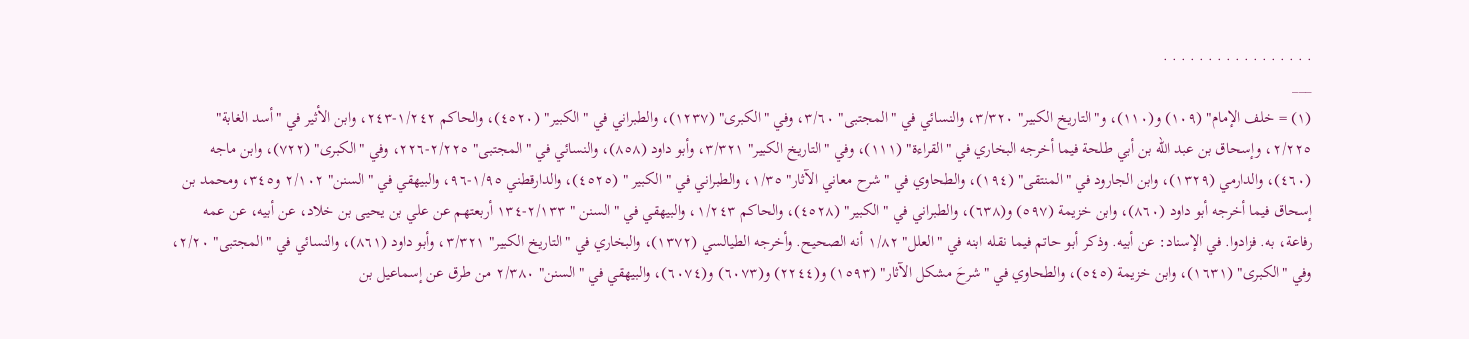. . . . . . . . . . . . . . . . .
___
(١) = خلف الإمام" (١٠٩) و(١١٠)، و"التاريخ الكبير" ٣/٣٢٠، والنسائي في "المجتبى" ٣/٦٠، وفي "الكبرى" (١٢٣٧)، والطبراني في "الكبير" (٤٥٢٠)، والحاكم ١/٢٤٢-٢٤٣، وابن الأثير في "أسد الغابة" ٢/٢٢٥، وإسحاق بن عبد الله بن أبي طلحة فيما أخرجه البخاري في "القراءة" (١١١)، وفي "التاريخ الكبير" ٣/٣٢١، وأبو داود (٨٥٨)، والنسائي في "المجتبى" ٢/٢٢٥-٢٢٦، وفي "الكبرى" (٧٢٢)، وابن ماجه (٤٦٠)، والدارمي (١٣٢٩)، وابن الجارود في "المنتقى" (١٩٤)، والطحاوي في "شرح معاني الآثار" ١/٣٥، والطبراني في "الكبير " (٤٥٢٥)، والدارقطني ١/٩٥-٩٦، والبيهقي في "السنن" ٢/١٠٢ و٣٤٥، ومحمد بن إسحاق فيما أخرجه أبو داود (٨٦٠)، وابن خزيمة (٥٩٧) و(٦٣٨)، والطبراني في "الكبير" (٤٥٢٨)، والحاكم ١/٢٤٣، والبيهقي في "السنن " ٢/١٣٣-١٣٤ أربعتهم عن علي بن يحيى بن خلاد، عن أبيه، عن عمه رفاعة، به. فزادوا. في الإسناد: عن أبيه. وذكر أبو حاتم فيما نقله ابنه في "العلل" ١/٨٢ أنه الصحيح. وأخرجه الطيالسي (١٣٧٢)، والبخاري في "التاريخ الكبير" ٣/٣٢١، وأبو داود (٨٦١)، والنسائي في "المجتبى" ٢/٢٠، وفي "الكبرى" (١٦٣١)، وابن خزيمة (٥٤٥)، والطحاوي في "شرحَ مشكل الآثار" (١٥٩٣) و(٢٢٤٤) و(٦٠٧٣) و(٦٠٧٤)، والبيهقي في "السنن" ٢/٣٨٠ من طرق عن إسماعيل بن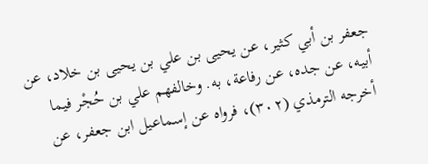جعفر بن أبي كثير، عن يحيى بن علي بن يحيى بن خلاد، عن أبيه، عن جده، عن رفاعة، به. وخالفهم علي بن حُجْر فيما أخرجه الترمذي (٣٠٢)، فرواه عن إسماعيل ابن جعفر، عن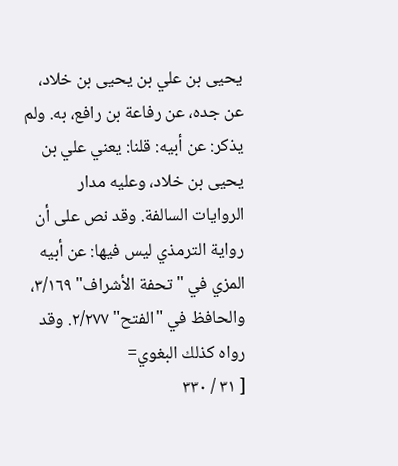يحيى بن علي بن يحيى بن خلاد، عن جده، عن رفاعة بن رافع، به. ولم يذكر: عن أبيه: قلنا: يعني علي بن يحيى بن خلاد، وعليه مدار الروايات السالفة. وقد نص على أن رواية الترمذي ليس فيها: عن أبيه المزي في "تحفة الأشراف" ٣/١٦٩، والحافظ في "الفتح" ٢/٢٧٧. وقد رواه كذلك البغوي=
[ ٣١ / ٣٣٠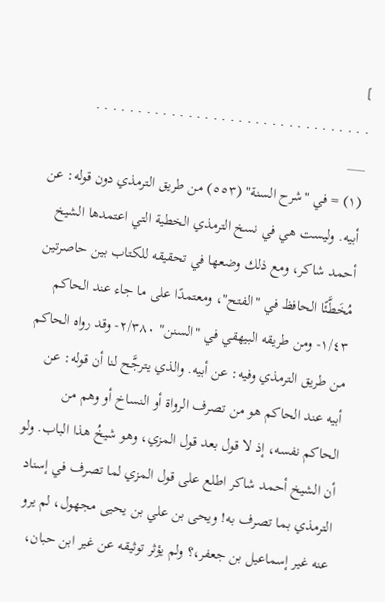]
. . . . . . . . . . . . . . . . . . . . . . . . . . . . . . . . .
___
(١) = في "شرح السنة" (٥٥٣) من طريق الترمذي دون قوله: عن أبيه. وليست هي في نسخ الترمذي الخطية التي اعتمدها الشيخ أحمد شاكر، ومع ذلك وضعها في تحقيقه للكتاب بين حاصرتين مُخَطَّئًا الحافظ في "الفتح"، ومعتمدًا على ما جاء عند الحاكم ١/٤٣- ومن طريقه البيهقي في "السنن" ٢/٣٨٠- وقد رواه الحاكم من طريق الترمذي وفيه: عن أبيه. والذي يترجَّح لنا أن قوله: عن أبيه عند الحاكم هو من تصرف الرواة أو النساخ أو وهم من الحاكم نفسه، إذ لا قول بعد قول المزي، وهو شيخُ هذا الباب. ولو أن الشيخ أحمد شاكر اطلع على قول المزي لما تصرف في إسناد الترمذي بما تصرف به! ويحى بن علي بن يحيى مجهول، لم يرو عنه غير إسماعيل بن جعفر،؟ ولم يؤثر توثيقه عن غير ابن حبان،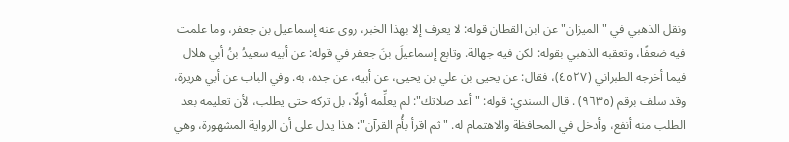ونقل الذهبي في "الميزان" عن ابن القطان قوله: لا يعرف إلا بهذا الخبر، روى عنه إسماعيل بن جعفر، وما علمت فيه ضعفًا، وتعقبه الذهبي بقوله: لكن فيه جهالة. وتابع إسماعيلَ بنَ جعفر في قوله: عن أبيه سعيدُ بنُ أبي هلال فيما أخرجه الطبراني (٤٥٢٧)، فقال: عن يحيى بن علي بن يحيى، عن أبيه، عن جده، به. وفي الباب عن أبي هريرة، وقد سلف برقم (٩٦٣٥) . قال السندي: قوله: "أعد صلاتك": لم يعلِّمه أولًا، بل تركه حتى يطلب، لأن تعليمه بعد الطلب منه أنفع، وأدخل في المحافظة والاهتمام له. "ثم اقرأ بأُم القرآن": هذا يدل على أن الرواية المشهورة، وهي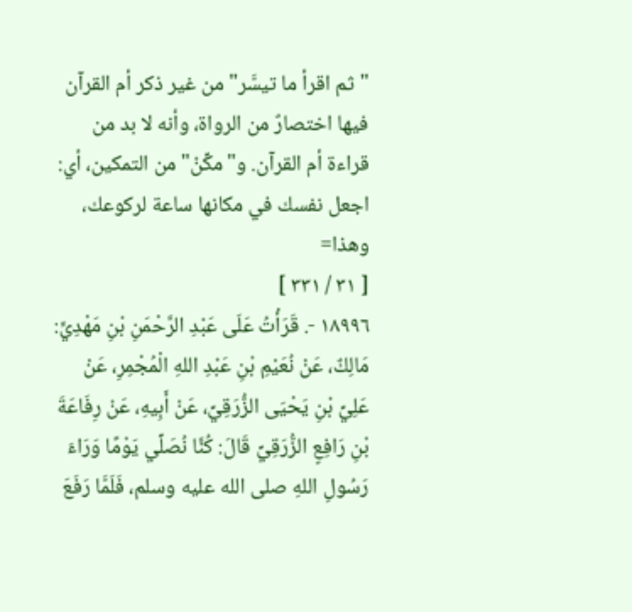"ثم اقرأ ما تيسَّر" من غير ذكر أم القرآن فيها اختصارٌ من الرواة، وأنه لا بد من قراءة أم القرآن. و"مكِّنْ" من التمكين، أي: اجعل نفسك في مكانها ساعة لركوعك، وهذا=
[ ٣١ / ٣٣١ ]
١٨٩٩٦ -. قَرَأْتُ عَلَى عَبْدِ الرَّحْمَنِ بْنِ مَهْدِيٍّ: مَالِكٌ، عَنْ نُعَيْمِ بْنِ عَبْدِ اللهِ الْمُجْمِرِ، عَنْ عَلِيِّ بْنِ يَحْيَى الزُّرَقِيِّ، عَنْ أَبِيهِ، عَنْ رِفَاعَةَ بْنِ رَافِعٍ الزُّرَقِيِّ قَالَ: كُنَّا نُصَلِّي يَوْمًا وَرَاءَ رَسُولِ اللهِ صلى الله عليه وسلم، فَلَمَّا رَفَعَ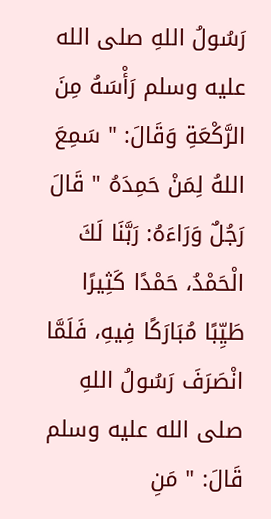رَسُولُ اللهِ صلى الله عليه وسلم رَأْسَهُ مِنَ الرَّكْعَةِ وَقَالَ: " سَمِعَ اللهُ لِمَنْ حَمِدَهُ " قَالَ رَجُلٌ وَرَاءَهُ: رَبَّنَا لَكَ الْحَمْدُ، حَمْدًا كَثِيرًا طَيِّبًا مُبَارَكًا فِيهِ، فَلَمَّا انْصَرَفَ رَسُولُ اللهِ صلى الله عليه وسلم قَالَ: " مَنِ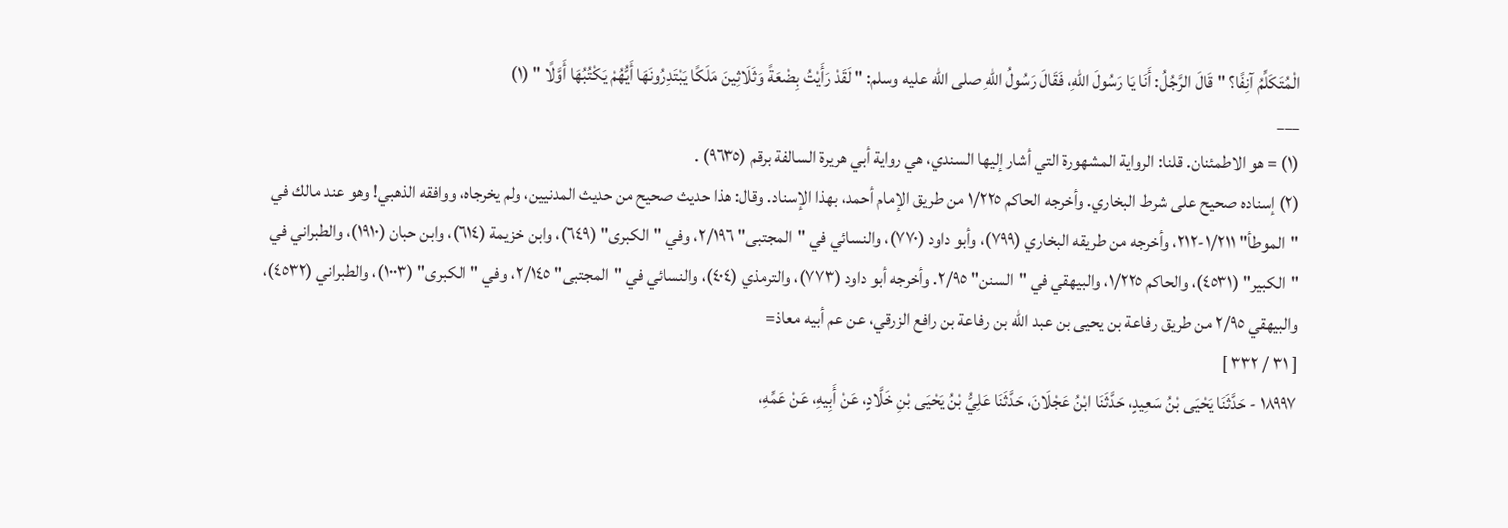الْمُتَكَلِّمُ آنِفًا؟ " قَالَ الرَّجُلُ: أَنَا يَا رَسُولَ اللهِ، فَقَالَ رَسُولُ اللهِ صلى الله عليه وسلم: " لَقَدْ رَأَيْتُ بِضْعَةً وَثَلَاثِينَ مَلَكًا يَبْتَدِرُونَهَا أَيُّهُمْ يَكْتُبُهَا أَوَّلًا " (١)
___
(١) = هو الاطمئنان. قلنا: الرواية المشهورة التي أشار إليها السندي، هي رواية أبي هريرة السالفة برقم (٩٦٣٥) .
(٢) إسناده صحيح على شرط البخاري. وأخرجه الحاكم ١/٢٢٥ من طريق الإمام أحمد، بهذا الإسناد. وقال: هذا حديث صحيح من حديث المدنيين، ولم يخرجاه، ووافقه الذهبي! وهو عند مالك في "الموطأ" ١/٢١١-٢١٢، وأخرجه من طريقه البخاري (٧٩٩)، وأبو داود (٧٧٠)، والنسائي في "المجتبى" ٢/١٩٦، وفي "الكبرى" (٦٤٩)، وابن خزيمة (٦١٤)، وابن حبان (١٩١٠)، والطبراني في "الكبير" (٤٥٣١)، والحاكم ١/٢٢٥، والبيهقي في "السنن" ٢/٩٥. وأخرجه أبو داود (٧٧٣)، والترمذي (٤٠٤)، والنسائي في "المجتبى" ٢/١٤٥، وفي "الكبرى" (١٠٠٣)، والطبراني (٤٥٣٢)، والبيهقي ٢/٩٥ من طريق رفاعة بن يحيى بن عبد الله بن رفاعة بن رافع الزرقي، عن عم أبيه معاذ=
[ ٣١ / ٣٣٢ ]
١٨٩٩٧ - حَدَّثَنَا يَحْيَى بْنُ سَعِيدٍ، حَدَّثَنَا ابْنُ عَجْلَانَ، حَدَّثَنَا عَلِيُّ بْنُ يَحْيَى بْنِ خَلَّادٍ، عَنْ أَبِيهِ، عَنْ عَمِّهِ،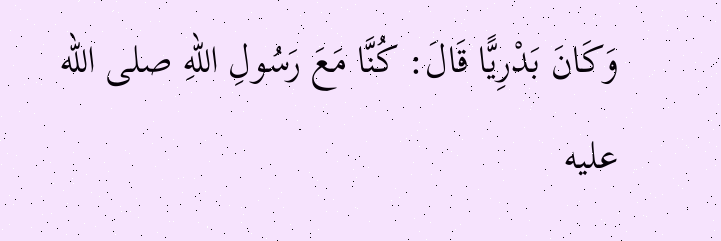وَكَانَ بَدْرِيًّا قَالَ: كُنَّا مَعَ رَسُولِ اللهِ صلى الله عليه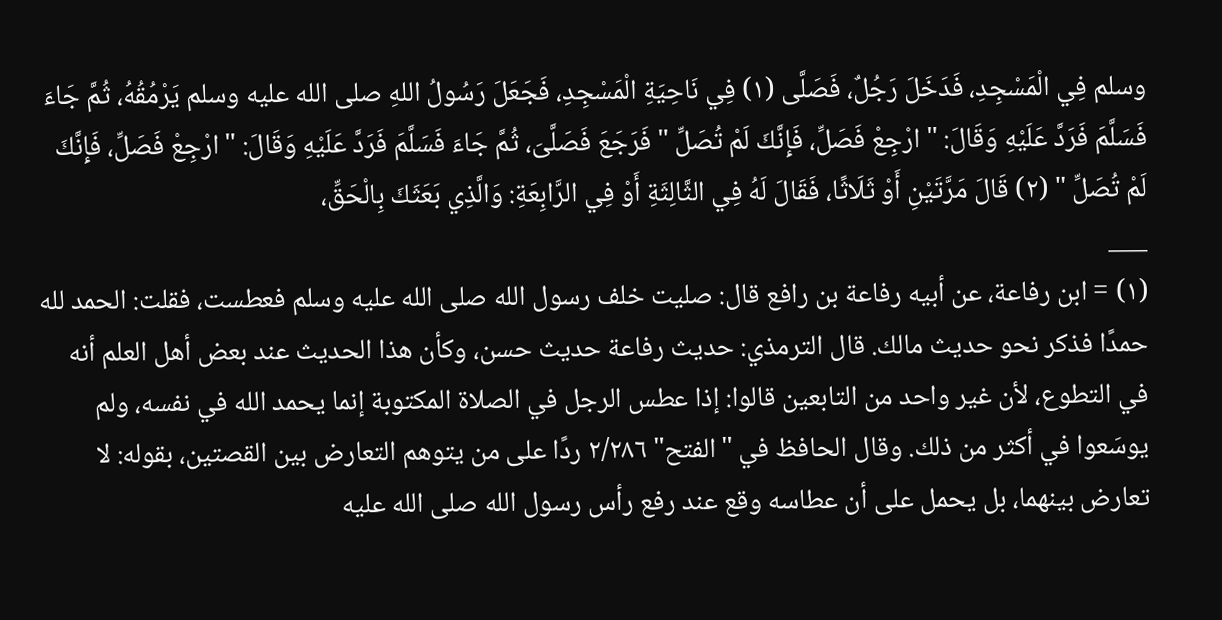وسلم فِي الْمَسْجِدِ، فَدَخَلَ رَجُلٌ، فَصَلَّى (١) فِي نَاحِيَةِ الْمَسْجِدِ، فَجَعَلَ رَسُولُ اللهِ صلى الله عليه وسلم يَرْمُقُهُ، ثُمَّ جَاءَ فَسَلَّمَ فَرَدَّ عَلَيْهِ وَقَالَ: " ارْجِعْ فَصَلِّ، فَإِنَّكَ لَمْ تُصَلِّ " فَرَجَعَ فَصَلَّىَ، ثُمَّ جَاءَ فَسَلَّمَ فَرَدَّ عَلَيْهِ وَقَالَ: " ارْجِعْ فَصَلِّ، فَإِنَّكَ لَمْ تُصَلِّ " (٢) قَالَ مَرَّتَيْنِ أَوْ ثَلَاثًا، فَقَالَ لَهُ فِي الثَّالِثَةِ أَوْ فِي الرَّابِعَةِ: وَالَّذِي بَعَثَكَ بِالْحَقِّ،
___
(١) = ابن رفاعة، عن أبيه رفاعة بن رافع قال: صليت خلف رسول الله صلى الله عليه وسلم فعطست، فقلت: الحمد لله حمدًا فذكر نحو حديث مالك. قال الترمذي: حديث رفاعة حديث حسن، وكأن هذا الحديث عند بعض أهل العلم أنه في التطوع، لأن غير واحد من التابعين قالوا: إذا عطس الرجل في الصلاة المكتوبة إنما يحمد الله في نفسه، ولم يوسَعوا في أكثر من ذلك. وقال الحافظ في "الفتح" ٢/٢٨٦ ردًا على من يتوهم التعارض بين القصتين، بقوله: لا تعارض بينهما، بل يحمل على أن عطاسه وقع عند رفع رأس رسول الله صلى الله عليه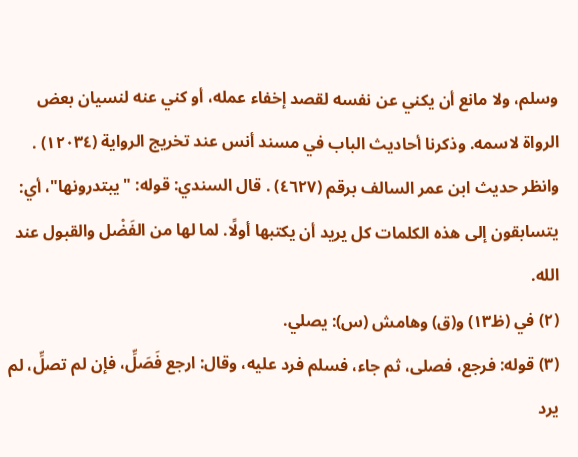وسلم، ولا مانع أن يكني عن نفسه لقصد إخفاء عمله، أو كني عنه لنسيان بعض الرواة لاسمه. وذكرنا أحاديث الباب في مسند أنس عند تخريج الرواية (١٢٠٣٤) . وانظر حديث ابن عمر السالف برقم (٤٦٢٧) . قال السندي: قوله: "يبتدرونها"، أي: يتسابقون إلى هذه الكلمات كل يريد أن يكتبها أولًا. لما لها من الفَضْل والقبول عند الله.
(٢) في (ظ١٣) و(ق) وهامش (س): يصلي.
(٣) قوله: فرجع، فصلى، ثم جاء، فسلم فرد عليه، وقال: ارجع فَصَلِّ، فإن لم تصلِّ، لم يرد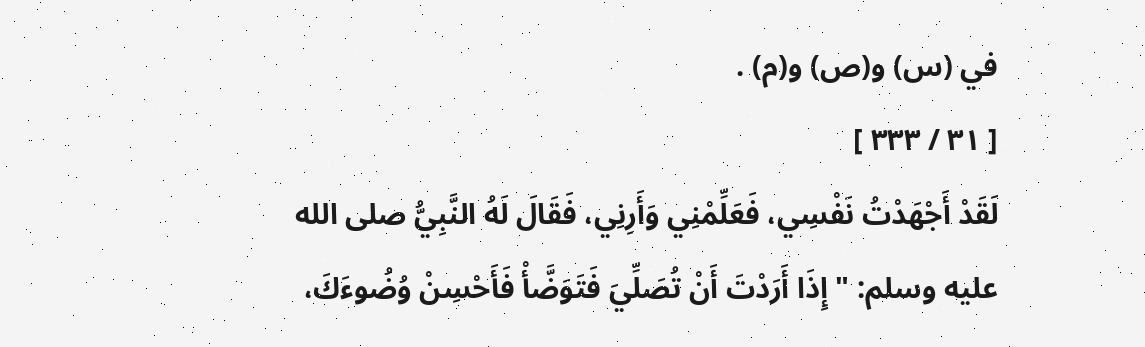في (س) و(ص) و(م) .
[ ٣١ / ٣٣٣ ]
لَقَدْ أَجْهَدْتُ نَفْسِي، فَعَلِّمْنِي وَأَرِنِي، فَقَالَ لَهُ النَّبِيُّ صلى الله عليه وسلم: " إِذَا أَرَدْتَ أَنْ تُصَلِّيَ فَتَوَضَّأْ فَأَحْسِنْ وُضُوءَكَ،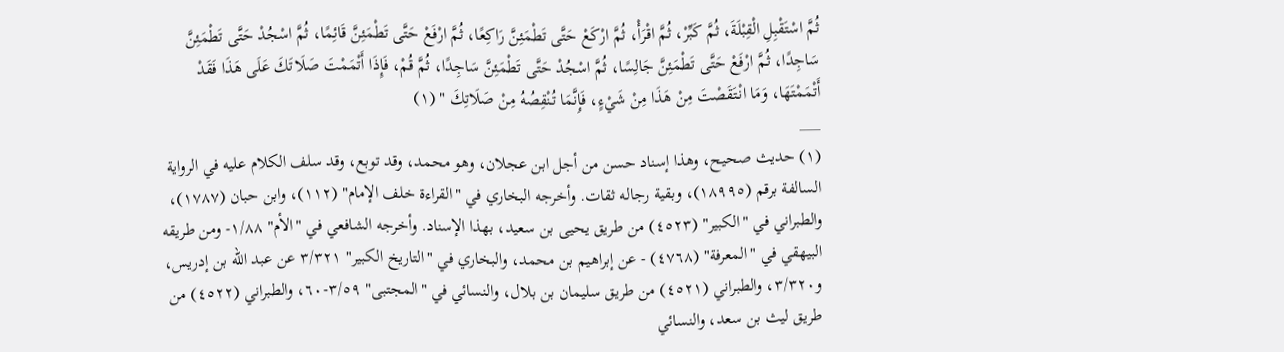ثُمَّ اسْتَقْبِلِ الْقِبْلَةَ، ثُمَّ كَبِّرْ، ثُمَّ اقْرَأْ، ثُمَّ ارْكَعْ حَتَّى تَطْمَئِنَّ رَاكِعًا، ثُمَّ ارْفَعْ حَتَّى تَطْمَئِنَّ قَائِمًا، ثُمَّ اسْجُدْ حَتَّى تَطْمَئِنَّ سَاجِدًا، ثُمَّ ارْفَعْ حَتَّى تَطْمَئِنَّ جَالِسًا، ثُمَّ اسْجُدْ حَتَّى تَطْمَئِنَّ سَاجِدًا، ثُمَّ قُمْ، فَإِذَا أَتْمَمْتَ صَلَاتَكَ عَلَى هَذَا فَقَدْ أَتْمَمْتَهَا، وَمَا انْتَقَصْتَ مِنْ هَذَا مِنْ شَيْءٍ، فَإِنَّمَا تُنْقِصُهُ مِنْ صَلَاتِكَ " (١)
___
(١) حديث صحيح، وهذا إسناد حسن من أجل ابن عجلان، وهو محمد، وقد توبع، وقد سلف الكلام عليه في الرواية السالفة برقم (١٨٩٩٥)، وبقية رجاله ثقات. وأخرجه البخاري في "القراءة خلف الإمام" (١١٢)، وابن حبان (١٧٨٧)، والطبراني في "الكبير" (٤٥٢٣) من طريق يحيى بن سعيد، بهذا الإسناد. وأخرجه الشافعي في "الأم" ١/٨٨- ومن طريقه البيهقي في "المعرفة" (٤٧٦٨) - عن إبراهيم بن محمد، والبخاري في "التاريخ الكبير" ٣/٣٢١ عن عبد الله بن إدريس، و٣/٣٢٠، والطبراني (٤٥٢١) من طريق سليمان بن بلال، والنسائي في "المجتبى" ٣/٥٩-٦٠، والطبراني (٤٥٢٢) من طريق ليث بن سعد، والنسائي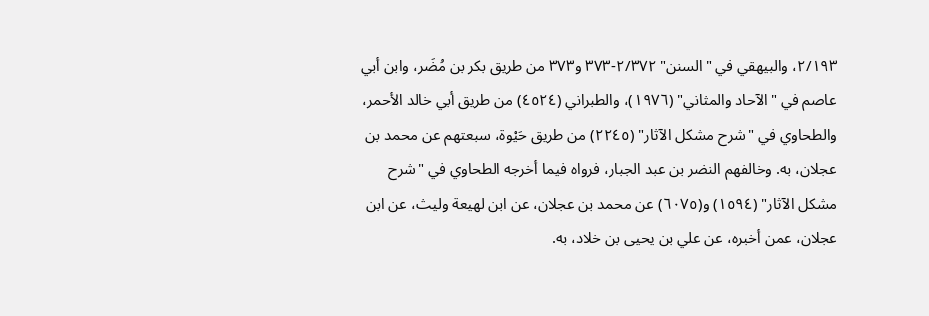٢/١٩٣، والبيهقي في "السنن" ٢/٣٧٢-٣٧٣ و٣٧٣ من طريق بكر بن مُضَر، وابن أبي عاصم في "الآحاد والمثاني" (١٩٧٦)، والطبراني (٤٥٢٤) من طريق أبي خالد الأحمر، والطحاوي في "شرح مشكل الآثار" (٢٢٤٥) من طريق حَيْوة، سبعتهم عن محمد بن عجلان، به. وخالفهم النضر بن عبد الجبار، فرواه فيما أخرجه الطحاوي في "شرح مشكل الآثار" (١٥٩٤) و(٦٠٧٥) عن محمد بن عجلان، عن ابن لهيعة وليث، عن ابن عجلان، عمن أخبره، عن علي بن يحيى بن خلاد، به.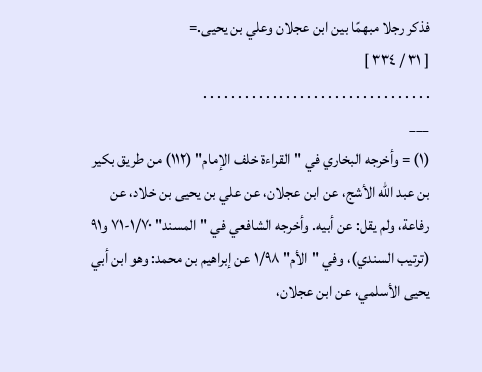فذكر رجلا مبهمًا بين ابن عجلان وعلي بن يحيى.=
[ ٣١ / ٣٣٤ ]
. . . . . . . . . . . . . . . . . . . . . . . . . . . . . . . . .
___
(١) = وأخرجه البخاري في "القراءة خلف الإمام" (١١٢) من طريق بكير بن عبد الله الأشج، عن ابن عجلان، عن علي بن يحيى بن خلاد، عن رفاعة، ولم يقل: عن أبيه. وأخرجه الشافعي في "المسند" ١/٧٠-٧١ و٩١ (ترتيب السندي)، وفي "الأم" ١/٩٨ عن إبراهيم بن محمد: وهو ابن أبي يحيى الأسلمي، عن ابن عجلان،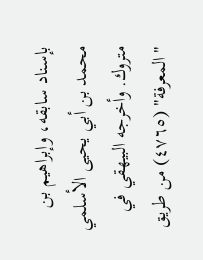بإسناد سابقه، وإبراهيم بن محمد بن أبي يحيى الأسلمي متروك. وأخرجه البيهقي في "المعرفة" (٤٧٦٥) من طريق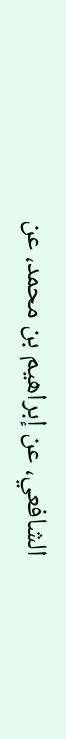الشافعي، عن إبراهيم بن محمد، عن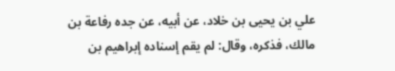علي بن يحيى بن خلاد، عن أبيه، عن جده رفاعة بن مالك، فذكره، وقال: لم يقم إسناده إبراهيم بن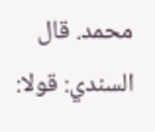محمد. قال السندي: قولا: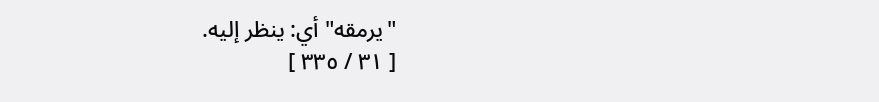"يرمقه" أي: ينظر إليه.
[ ٣١ / ٣٣٥ ]